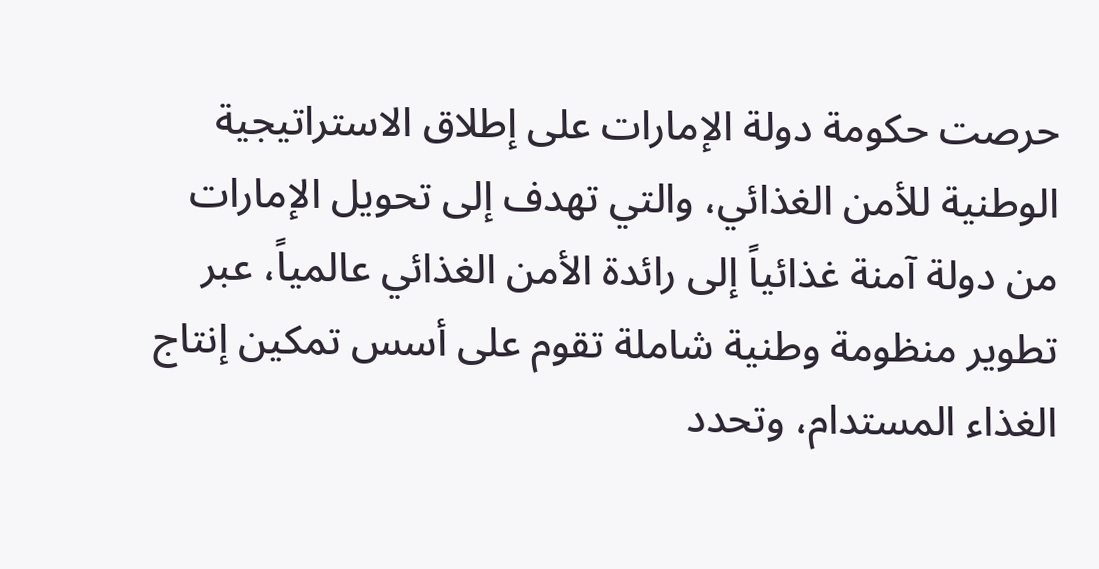حرصت حكومة دولة الإمارات على إطلاق الاستراتيجية الوطنية للأمن الغذائي، والتي تهدف إلى تحويل الإمارات من دولة آمنة غذائياً إلى رائدة الأمن الغذائي عالمياً، عبر تطوير منظومة وطنية شاملة تقوم على أسس تمكين إنتاج الغذاء المستدام، وتحدد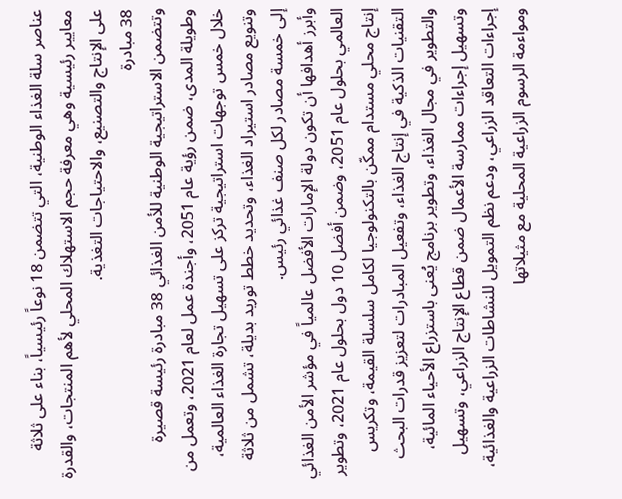عناصر سلة الغذاء الوطنية، التي تتضمن 18 نوعاً رئيسياً، بناء على ثلاثة معايير رئيسية وهي معرفة حجم الاستهلاك المحلي لأهم المنتجات، والقدرة على الإنتاج والتصنيع، والاحتياجات التغذية.
38 مبادرة
وتتضمن الاستراتيجية الوطنية للأمن الغذائي 38 مبادرة رئيسة قصيرة وطويلة المدى، ضمن رؤية عام 2051، وأجندة عمل لعام 2021، وتعمل من خلال خمس توجهات استراتيجية تركز على تسهيل تجارة الغذاء العالمية، وتنويع مصادر استيراد الغذاء، وتحديد خطط توريد بديلة، تشمل من ثلاثة إلى خمسة مصادر لكل صنف غذائي رئيس.
وأبرز أهدافها أن تكون دولة الإمارات الأفضل عالمياً في مؤشر الأمن الغذائي العالمي بحلول عام 2051، وضمن أفضل 10 دول بحلول عام 2021، وتطوير إنتاج محلي مستدام ممكّن بالتكنولوجيا لكامل سلسلة القيمة، وتكريس التقنيات الذكية في إنتاج الغذاء، وتفعيل المبادرات لتعزيز قدرات البحث والتطوير في مجال الغذاء، وتطوير برنامج يُعنى باستزراع الأحياء المائية، وتسهيل إجراءات ممارسة الأعمال ضمن قطاع الإنتاج الزراعي، وتسهيل إجراءات التعاقد الزراعي، ودعم نظم التمويل للنشاطات الزراعية والغذائية، ومواءمة الرسوم الزراعية المحلية مع مثيلاتها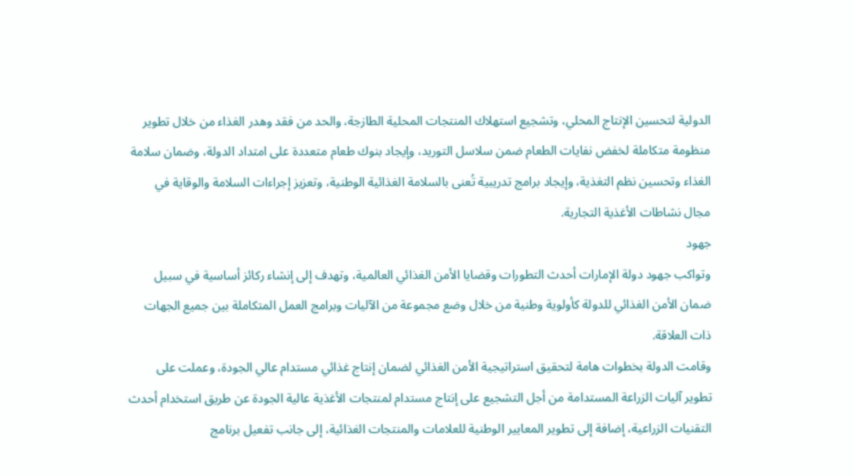الدولية لتحسين الإنتاج المحلي، وتشجيع استهلاك المنتجات المحلية الطازجة، والحد من فقد وهدر الغذاء من خلال تطوير منظومة متكاملة لخفض نفايات الطعام ضمن سلاسل التوريد، وإيجاد بنوك طعام متعددة على امتداد الدولة، وضمان سلامة الغذاء وتحسين نظم التغذية، وإيجاد برامج تدريبية تُعنى بالسلامة الغذائية الوطنية، وتعزيز إجراءات السلامة والوقاية في مجال نشاطات الأغذية التجارية.
جهود
وتواكب جهود دولة الإمارات أحدث التطورات وقضايا الأمن الغذائي العالمية، وتهدف إلى إنشاء ركائز أساسية في سبيل ضمان الأمن الغذائي للدولة كأولوية وطنية من خلال وضع مجموعة من الآليات وبرامج العمل المتكاملة بين جميع الجهات ذات العلاقة.
وقامت الدولة بخطوات هامة لتحقيق استراتيجية الأمن الغذائي لضمان إنتاج غذائي مستدام عالي الجودة، وعملت على تطوير آليات الزراعة المستدامة من أجل التشجيع على إنتاج مستدام لمنتجات الأغذية عالية الجودة عن طريق استخدام أحدث التقنيات الزراعية، إضافة إلى تطوير المعايير الوطنية للعلامات والمنتجات الغذائية، إلى جانب تفعيل برنامج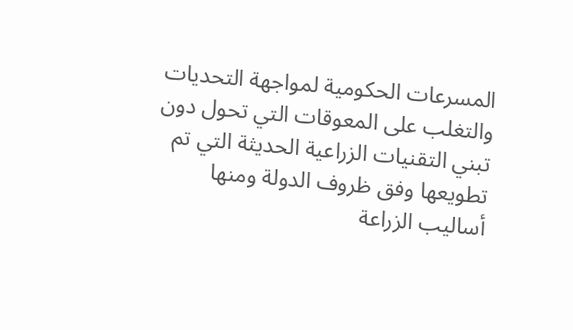المسرعات الحكومية لمواجهة التحديات والتغلب على المعوقات التي تحول دون تبني التقنيات الزراعية الحديثة التي تم تطويعها وفق ظروف الدولة ومنها أساليب الزراعة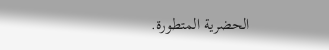الحضرية المتطورة.